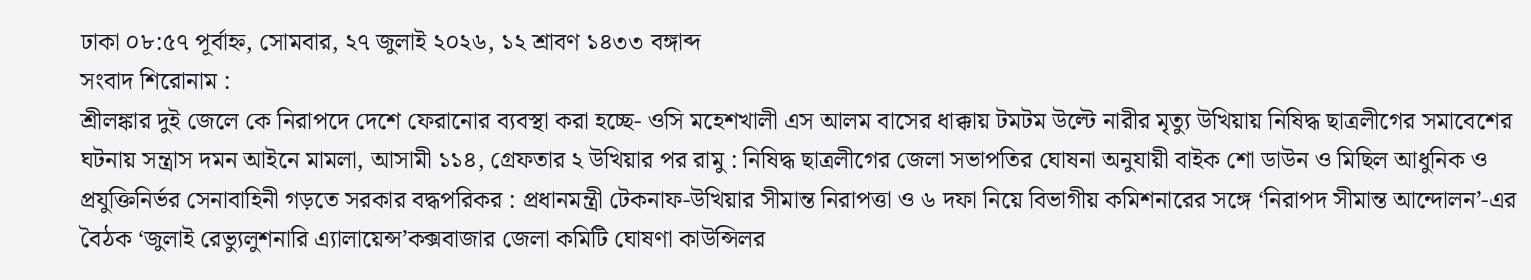ঢাকা ০৮:৫৭ পূর্বাহ্ন, সোমবার, ২৭ জুলাই ২০২৬, ১২ শ্রাবণ ১৪৩৩ বঙ্গাব্দ
সংবাদ শিরোনাম :
শ্রীলঙ্কার দুই জেলে কে নিরাপদে দেশে ফেরানোর ব্যবস্থা করা হচ্ছে- ওসি মহেশখালী এস আলম বাসের ধাক্কায় টমটম উল্টে নারীর মৃত্যু উখিয়ায় নিষিদ্ধ ছাত্রলীগের সমাবেশের ঘটনায় সন্ত্রাস দমন আইনে মামলা, আসামী ১১৪, গ্রেফতার ২ উখিয়ার পর রামু : নিষিদ্ধ ছাত্রলীগের জেলা সভাপতির ঘোষনা অনুযায়ী বাইক শো ডাউন ও মিছিল আধুনিক ও প্রযুক্তিনির্ভর সেনাবাহিনী গড়তে সরকার বদ্ধপরিকর : প্রধানমন্ত্রী টেকনাফ-উখিয়ার সীমান্ত নিরাপত্তা ও ৬ দফা নিয়ে বিভাগীয় কমিশনারের সঙ্গে ‘নিরাপদ সীমান্ত আন্দোলন’-এর বৈঠক ‘জুলাই রেভ্যুলুশনারি এ্যালায়েন্স’কক্সবাজার জেলা কমিটি ঘোষণা কাউন্সিলর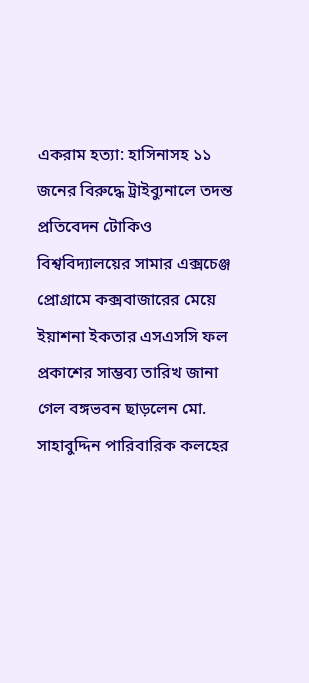একরাম হত্যা: হাসিনাসহ ১১ জনের বিরুদ্ধে ট্রাইব্যুনালে তদন্ত প্রতিবেদন টোকিও বিশ্ববিদ্যালয়ের সামার এক্সচেঞ্জ প্রোগ্রামে কক্সবাজারের মেয়ে ইয়াশনা ইকতার এসএসসি ফল প্রকাশের সাম্ভব্য তারিখ জানা গেল বঙ্গভবন ছাড়লেন মো. সাহাবুদ্দিন পারিবারিক কলহের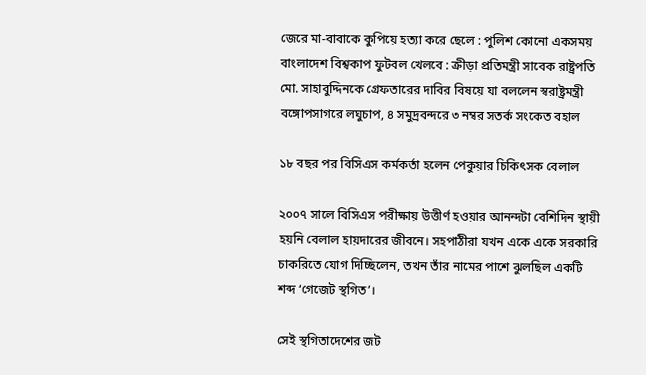জেরে মা-বাবাকে কুপিয়ে হত্যা করে ছেলে : পুলিশ কোনো একসময় বাংলাদেশ বিশ্বকাপ ফুটবল খেলবে : ক্রীড়া প্রতিমন্ত্রী সাবেক রাষ্ট্রপতি মো. সাহাবুদ্দিনকে গ্রেফতারের দাবির বিষয়ে যা বললেন স্বরাষ্ট্রমন্ত্রী বঙ্গোপসাগরে লঘুচাপ, ৪ সমুদ্রবন্দরে ৩ নম্বর সতর্ক সংকেত বহাল

১৮ বছর পর বিসিএস কর্মকর্তা হলেন পেকুয়ার চিকিৎসক বেলাল

২০০৭ সালে বিসিএস পরীক্ষায় উত্তীর্ণ হওয়ার আনন্দটা বেশিদিন স্থায়ী হয়নি বেলাল হায়দারের জীবনে। সহপাঠীরা যখন একে একে সরকারি চাকরিতে যোগ দিচ্ছিলেন, তখন তাঁর নামের পাশে ঝুলছিল একটি শব্দ ‘গেজেট স্থগিত’।

সেই স্থগিতাদেশের জট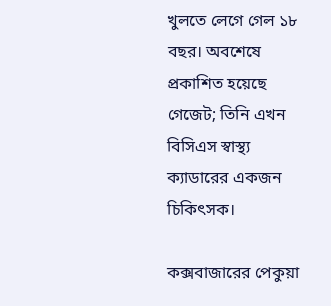খুলতে লেগে গেল ১৮ বছর। অবশেষে প্রকাশিত হয়েছে গেজেট; তিনি এখন বিসিএস স্বাস্থ্য ক্যাডারের একজন চিকিৎসক।

কক্সবাজারের পেকুয়া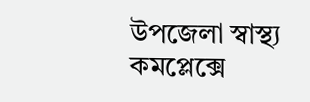উপজেলা স্বাস্থ্য কমপ্লেক্সে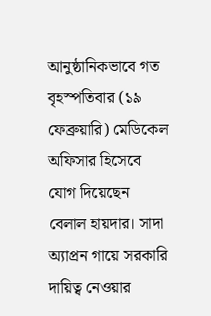আনুষ্ঠানিকভাবে গত বৃহস্পতিবার (১৯ ফেব্রুয়ারি) মেডিকেল অফিসার হিসেবে যোগ দিয়েছেন বেলাল হায়দার। সাদা অ্যাপ্রন গায়ে সরকারি দায়িত্ব নেওয়ার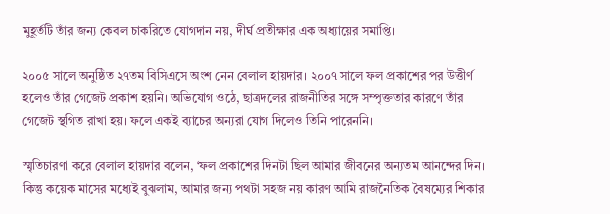মুহূর্তটি তাঁর জন্য কেবল চাকরিতে যোগদান নয়, দীর্ঘ প্রতীক্ষার এক অধ্যায়ের সমাপ্তি।

২০০৫ সালে অনুষ্ঠিত ২৭তম বিসিএসে অংশ নেন বেলাল হায়দার। ২০০৭ সালে ফল প্রকাশের পর উত্তীর্ণ হলেও তাঁর গেজেট প্রকাশ হয়নি। অভিযোগ ওঠে, ছাত্রদলের রাজনীতির সঙ্গে সম্পৃক্ততার কারণে তাঁর গেজেট স্থগিত রাখা হয়। ফলে একই ব্যাচের অন্যরা যোগ দিলেও তিনি পারেননি।

স্মৃতিচারণা করে বেলাল হায়দার বলেন, ‘ফল প্রকাশের দিনটা ছিল আমার জীবনের অন্যতম আনন্দের দিন। কিন্তু কয়েক মাসের মধ্যেই বুঝলাম, আমার জন্য পথটা সহজ নয় কারণ আমি রাজনৈতিক বৈষম্যের শিকার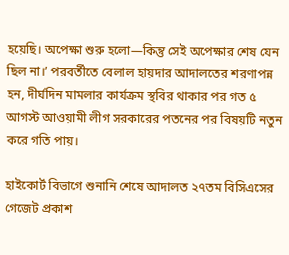হয়েছি। অপেক্ষা শুরু হলো—কিন্তু সেই অপেক্ষার শেষ যেন ছিল না।’ পরবর্তীতে বেলাল হায়দার আদালতের শরণাপন্ন হন, দীর্ঘদিন মামলার কার্যক্রম স্থবির থাকার পর গত ৫ আগস্ট আওয়ামী লীগ সরকারের পতনের পর বিষয়টি নতুন করে গতি পায়।

হাইকোর্ট বিভাগে শুনানি শেষে আদালত ২৭তম বিসিএসের গেজেট প্রকাশ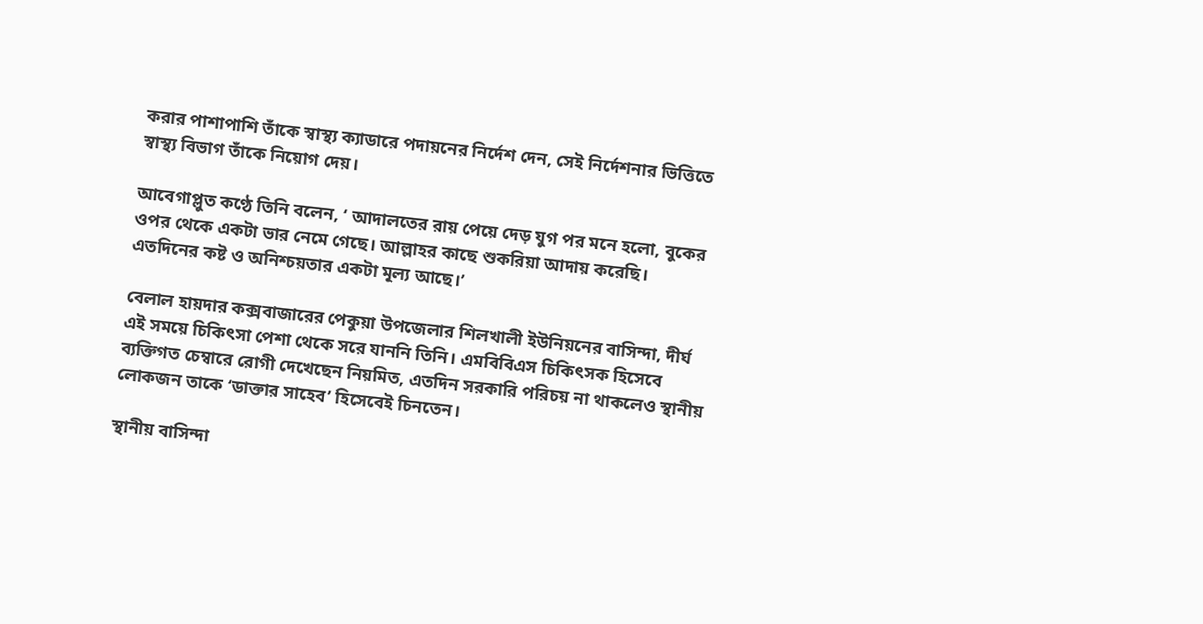করার পাশাপাশি তাঁকে স্বাস্থ্য ক্যাডারে পদায়নের নির্দেশ দেন, সেই নির্দেশনার ভিত্তিতে স্বাস্থ্য বিভাগ তাঁকে নিয়োগ দেয়।

আবেগাপ্লুত কণ্ঠে তিনি বলেন, ‘ আদালতের রায় পেয়ে দেড় যুগ পর মনে হলো, বুকের ওপর থেকে একটা ভার নেমে গেছে। আল্লাহর কাছে শুকরিয়া আদায় করেছি। এতদিনের কষ্ট ও অনিশ্চয়তার একটা মূল্য আছে।’

বেলাল হায়দার কক্সবাজারের পেকুয়া উপজেলার শিলখালী ইউনিয়নের বাসিন্দা, দীর্ঘ এই সময়ে চিকিৎসা পেশা থেকে সরে যাননি তিনি। এমবিবিএস চিকিৎসক হিসেবে ব্যক্তিগত চেম্বারে রোগী দেখেছেন নিয়মিত, এতদিন সরকারি পরিচয় না থাকলেও স্থানীয় লোকজন তাকে ‘ডাক্তার সাহেব’ হিসেবেই চিনতেন।

স্থানীয় বাসিন্দা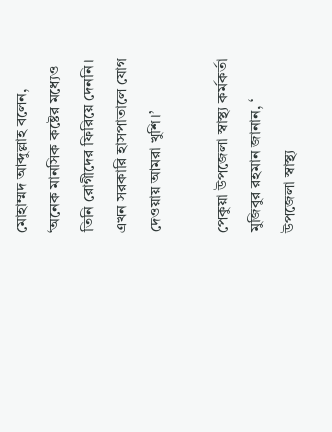মোহাম্মদ আব্দুল্লাহ বলেন, ‘অনেক মানসিক কষ্টের মধ্যেও তিনি রোগীদের ফিরিয়ে দেননি। এখন সরকারি হাসপাতালে যোগ দেওয়ায় আমরা খুশি।’

পেকুয়া উপজেলা স্বাস্থ্য কর্মকর্তা মুজিবুর রহমান জানান, ‘ উপজেলা স্বাস্থ্য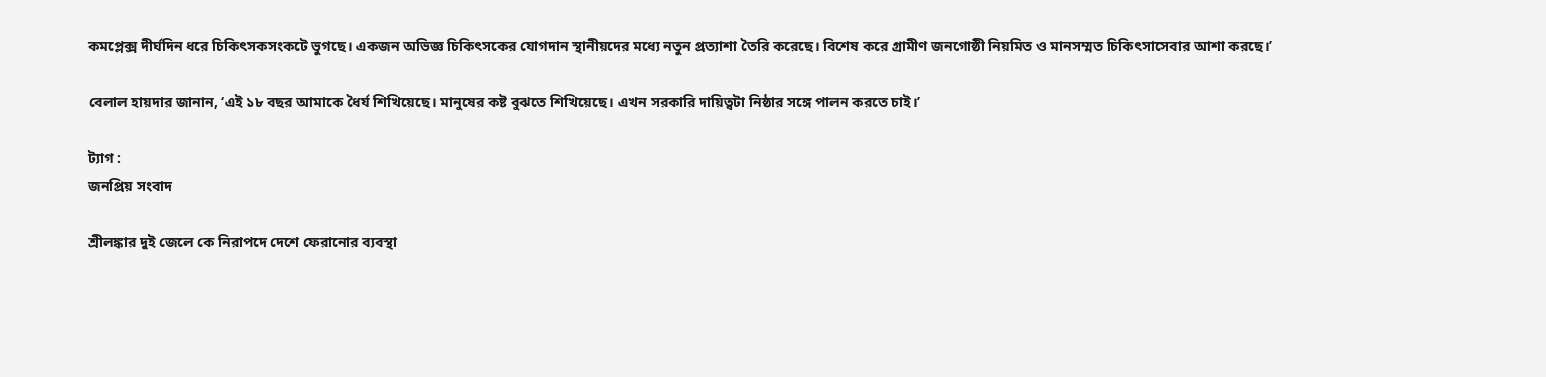কমপ্লেক্স দীর্ঘদিন ধরে চিকিৎসকসংকটে ভুগছে। একজন অভিজ্ঞ চিকিৎসকের যোগদান স্থানীয়দের মধ্যে নতুন প্রত্যাশা তৈরি করেছে। বিশেষ করে গ্রামীণ জনগোষ্ঠী নিয়মিত ও মানসম্মত চিকিৎসাসেবার আশা করছে।’

বেলাল হায়দার জানান, ‘এই ১৮ বছর আমাকে ধৈর্য শিখিয়েছে। মানুষের কষ্ট বুঝতে শিখিয়েছে। এখন সরকারি দায়িত্বটা নিষ্ঠার সঙ্গে পালন করতে চাই।’

ট্যাগ :
জনপ্রিয় সংবাদ

শ্রীলঙ্কার দুই জেলে কে নিরাপদে দেশে ফেরানোর ব্যবস্থা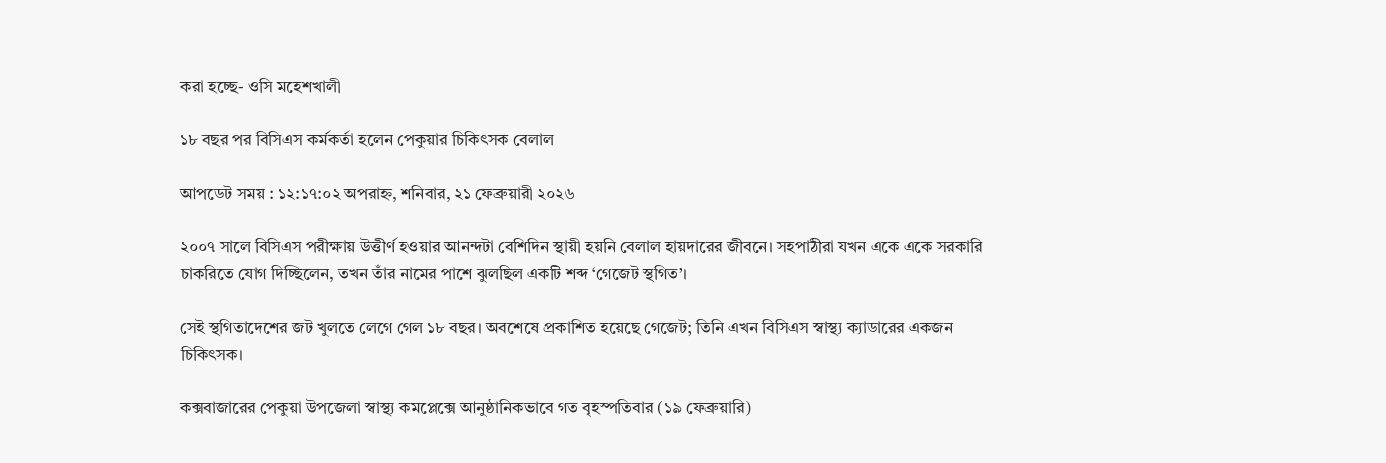করা হচ্ছে- ওসি মহেশখালী

১৮ বছর পর বিসিএস কর্মকর্তা হলেন পেকুয়ার চিকিৎসক বেলাল

আপডেট সময় : ১২:১৭:০২ অপরাহ্ন, শনিবার, ২১ ফেব্রুয়ারী ২০২৬

২০০৭ সালে বিসিএস পরীক্ষায় উত্তীর্ণ হওয়ার আনন্দটা বেশিদিন স্থায়ী হয়নি বেলাল হায়দারের জীবনে। সহপাঠীরা যখন একে একে সরকারি চাকরিতে যোগ দিচ্ছিলেন, তখন তাঁর নামের পাশে ঝুলছিল একটি শব্দ ‘গেজেট স্থগিত’।

সেই স্থগিতাদেশের জট খুলতে লেগে গেল ১৮ বছর। অবশেষে প্রকাশিত হয়েছে গেজেট; তিনি এখন বিসিএস স্বাস্থ্য ক্যাডারের একজন চিকিৎসক।

কক্সবাজারের পেকুয়া উপজেলা স্বাস্থ্য কমপ্লেক্সে আনুষ্ঠানিকভাবে গত বৃহস্পতিবার (১৯ ফেব্রুয়ারি)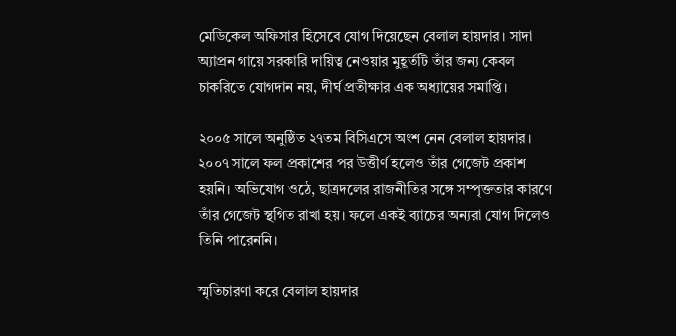মেডিকেল অফিসার হিসেবে যোগ দিয়েছেন বেলাল হায়দার। সাদা অ্যাপ্রন গায়ে সরকারি দায়িত্ব নেওয়ার মুহূর্তটি তাঁর জন্য কেবল চাকরিতে যোগদান নয়, দীর্ঘ প্রতীক্ষার এক অধ্যায়ের সমাপ্তি।

২০০৫ সালে অনুষ্ঠিত ২৭তম বিসিএসে অংশ নেন বেলাল হায়দার। ২০০৭ সালে ফল প্রকাশের পর উত্তীর্ণ হলেও তাঁর গেজেট প্রকাশ হয়নি। অভিযোগ ওঠে, ছাত্রদলের রাজনীতির সঙ্গে সম্পৃক্ততার কারণে তাঁর গেজেট স্থগিত রাখা হয়। ফলে একই ব্যাচের অন্যরা যোগ দিলেও তিনি পারেননি।

স্মৃতিচারণা করে বেলাল হায়দার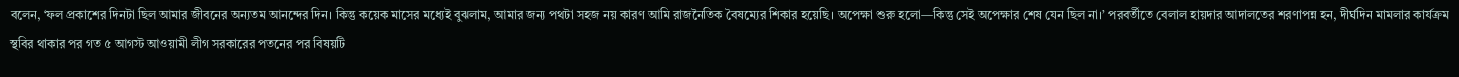বলেন, ‘ফল প্রকাশের দিনটা ছিল আমার জীবনের অন্যতম আনন্দের দিন। কিন্তু কয়েক মাসের মধ্যেই বুঝলাম, আমার জন্য পথটা সহজ নয় কারণ আমি রাজনৈতিক বৈষম্যের শিকার হয়েছি। অপেক্ষা শুরু হলো—কিন্তু সেই অপেক্ষার শেষ যেন ছিল না।’ পরবর্তীতে বেলাল হায়দার আদালতের শরণাপন্ন হন, দীর্ঘদিন মামলার কার্যক্রম স্থবির থাকার পর গত ৫ আগস্ট আওয়ামী লীগ সরকারের পতনের পর বিষয়টি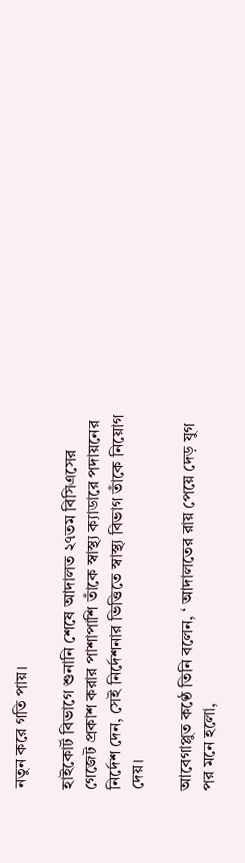নতুন করে গতি পায়।

হাইকোর্ট বিভাগে শুনানি শেষে আদালত ২৭তম বিসিএসের গেজেট প্রকাশ করার পাশাপাশি তাঁকে স্বাস্থ্য ক্যাডারে পদায়নের নির্দেশ দেন, সেই নির্দেশনার ভিত্তিতে স্বাস্থ্য বিভাগ তাঁকে নিয়োগ দেয়।

আবেগাপ্লুত কণ্ঠে তিনি বলেন, ‘ আদালতের রায় পেয়ে দেড় যুগ পর মনে হলো,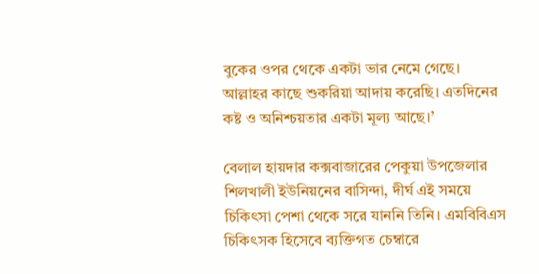বুকের ওপর থেকে একটা ভার নেমে গেছে। আল্লাহর কাছে শুকরিয়া আদায় করেছি। এতদিনের কষ্ট ও অনিশ্চয়তার একটা মূল্য আছে।’

বেলাল হায়দার কক্সবাজারের পেকুয়া উপজেলার শিলখালী ইউনিয়নের বাসিন্দা, দীর্ঘ এই সময়ে চিকিৎসা পেশা থেকে সরে যাননি তিনি। এমবিবিএস চিকিৎসক হিসেবে ব্যক্তিগত চেম্বারে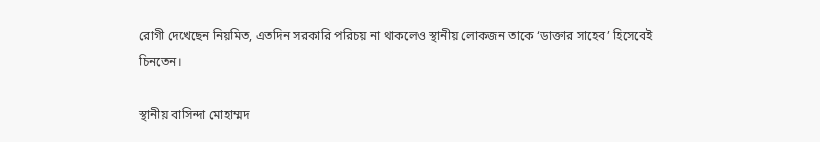রোগী দেখেছেন নিয়মিত, এতদিন সরকারি পরিচয় না থাকলেও স্থানীয় লোকজন তাকে ‘ডাক্তার সাহেব’ হিসেবেই চিনতেন।

স্থানীয় বাসিন্দা মোহাম্মদ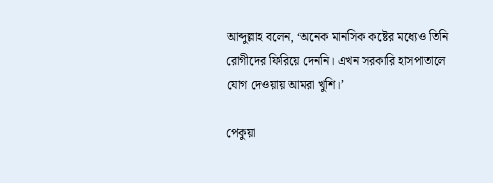আব্দুল্লাহ বলেন, ‘অনেক মানসিক কষ্টের মধ্যেও তিনি রোগীদের ফিরিয়ে দেননি। এখন সরকারি হাসপাতালে যোগ দেওয়ায় আমরা খুশি।’

পেকুয়া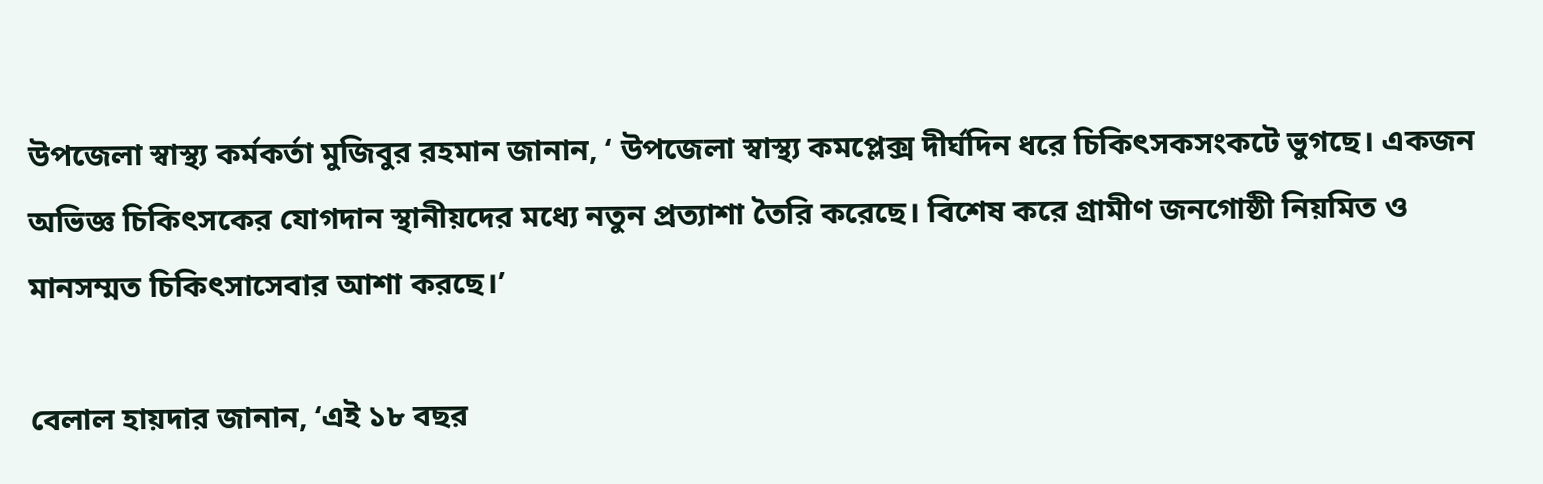উপজেলা স্বাস্থ্য কর্মকর্তা মুজিবুর রহমান জানান, ‘ উপজেলা স্বাস্থ্য কমপ্লেক্স দীর্ঘদিন ধরে চিকিৎসকসংকটে ভুগছে। একজন অভিজ্ঞ চিকিৎসকের যোগদান স্থানীয়দের মধ্যে নতুন প্রত্যাশা তৈরি করেছে। বিশেষ করে গ্রামীণ জনগোষ্ঠী নিয়মিত ও মানসম্মত চিকিৎসাসেবার আশা করছে।’

বেলাল হায়দার জানান, ‘এই ১৮ বছর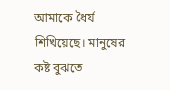আমাকে ধৈর্য শিখিয়েছে। মানুষের কষ্ট বুঝতে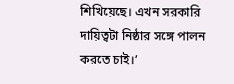শিখিয়েছে। এখন সরকারি দায়িত্বটা নিষ্ঠার সঙ্গে পালন করতে চাই।’